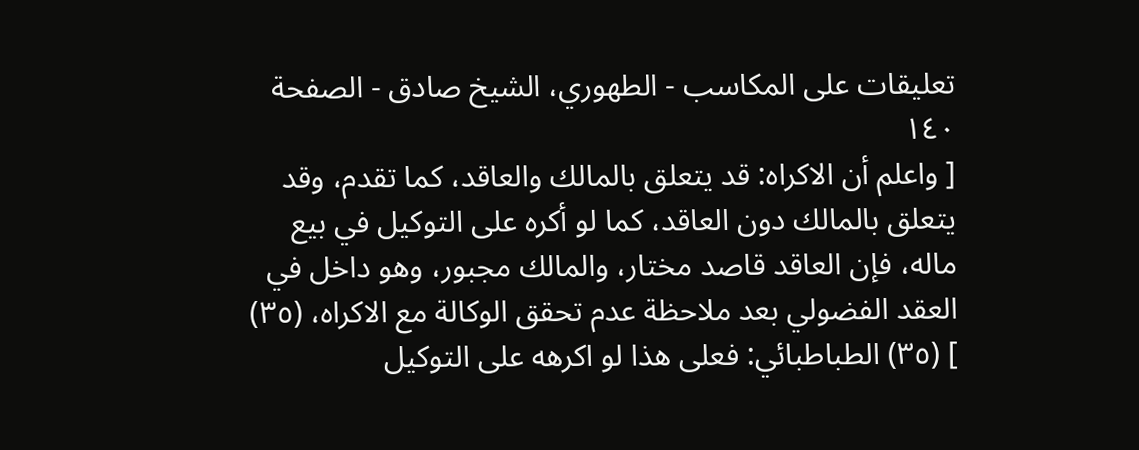تعليقات على المكاسب - الطهوري، الشيخ صادق - الصفحة ١٤٠
[ واعلم أن الاكراه: قد يتعلق بالمالك والعاقد، كما تقدم، وقد يتعلق بالمالك دون العاقد، كما لو أكره على التوكيل في بيع ماله، فإن العاقد قاصد مختار، والمالك مجبور، وهو داخل في العقد الفضولي بعد ملاحظة عدم تحقق الوكالة مع الاكراه، (٣٥) ] (٣٥) الطباطبائي: فعلى هذا لو اكرهه على التوكيل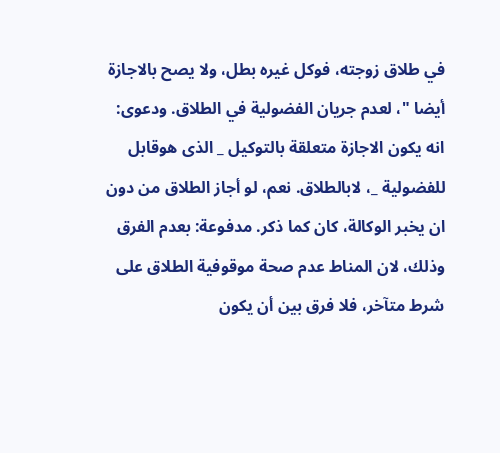في طلاق زوجته، فوكل غيره بطل، ولا يصح بالاجازة أيضا "، لعدم جريان الفضولية في الطلاق. ودعوى: انه يكون الاجازة متعلقة بالتوكيل _ الذى هوقابل للفضولية _، لابالطلاق. نعم، لو أجاز الطلاق من دون ان يخبر الوكالة، كان كما ذكر. مدفوعة: بعدم الفرق وذلك، لان المناط عدم صحة موقوفية الطلاق على شرط متآخر، فلا فرق بين أن يكون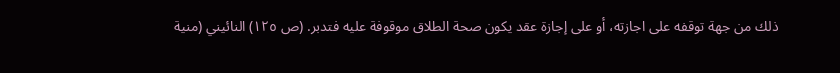ذلك من جهة توقفه على اجازته، أو على إجازة عقد يكون صحة الطلاق موقوفة عليه فتدبر. (ص ١٢٥) النائيني (منية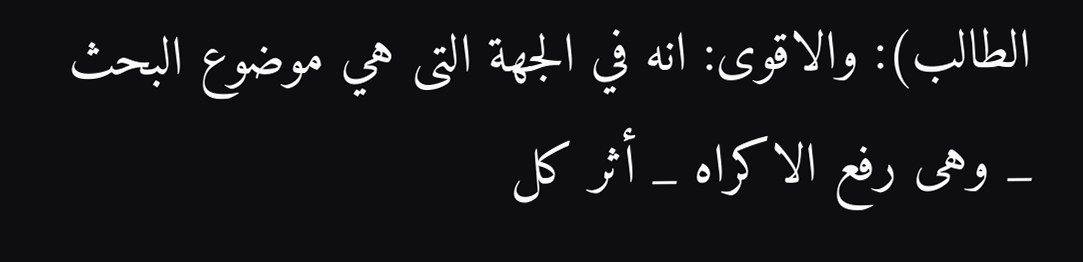الطالب): والاقوى: انه في الجهة التى هي موضوع البحث _ وهى رفع الاكراه _ أثر كل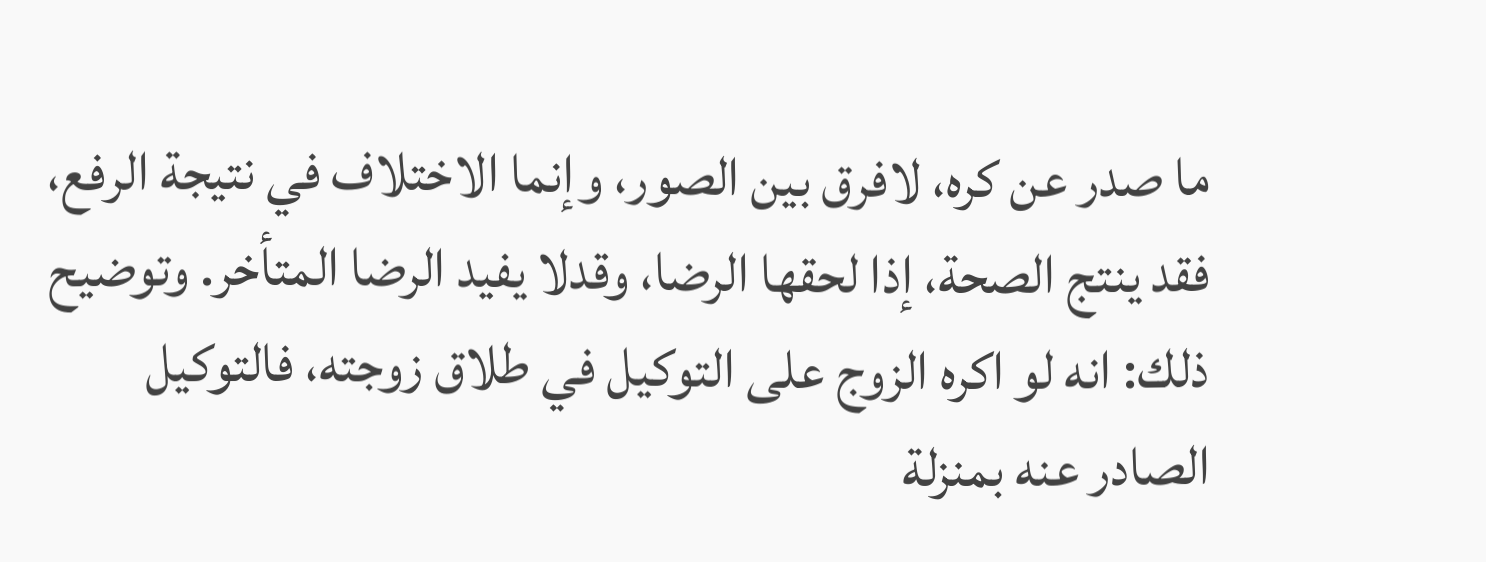ما صدر عن كره، لافرق بين الصور، وإنما الاختلاف في نتيجة الرفع، فقد ينتج الصحة، إذا لحقها الرضا، وقدلا يفيد الرضا المتأخر. وتوضيح ذلك: انه لو اكره الزوج على التوكيل في طلاق زوجته، فالتوكيل الصادر عنه بمنزلة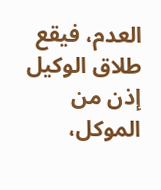العدم، فيقع طلاق الوكيل إذن من الموكل،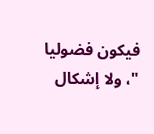فيكون فضوليا "، ولا إشكال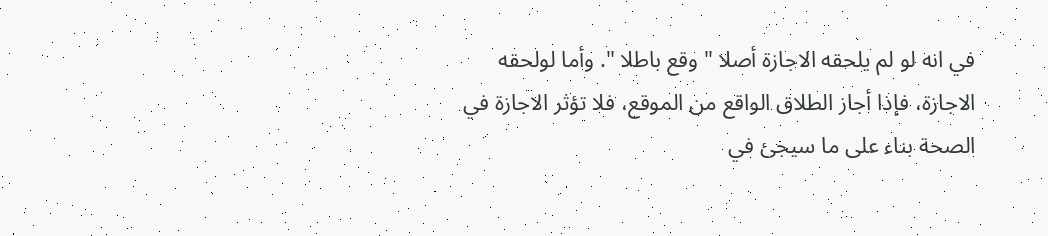في انه لو لم يلحقه الاجازة أصلا " وقع باطلا ". وأما لولحقه الاجازة، فإذا أجاز الطلاق الواقع من الموقع، فلا تؤثر الاجازة في الصحة بناء على ما سيجئ في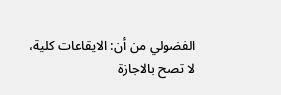الفضولي من أن: الايقاعات كلية، لا تصح بالاجازة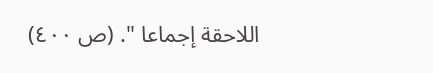اللاحقة إجماعا ". (ص ٤٠٠)